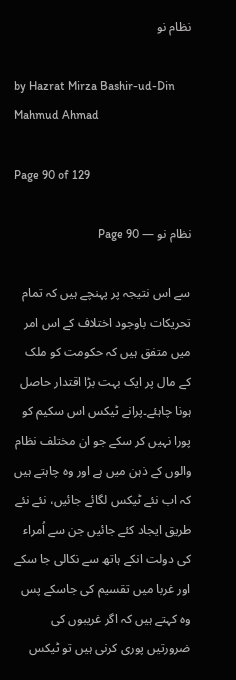نظام نو

by Hazrat Mirza Bashir-ud-Din Mahmud Ahmad

Page 90 of 129

نظام نو — Page 90

سے اس نتیجہ پر پہنچے ہیں کہ تمام تحریکات باوجود اختلاف کے اس امر میں متفق ہیں کہ حکومت کو ملک کے مال پر ایک بہت بڑا اقتدار حاصل ہونا چاہئے۔پرانے ٹیکس اس سکیم کو پورا نہیں کر سکے جو ان مختلف نظام والوں کے ذہن میں ہے اور وہ چاہتے ہیں کہ اب نئے ٹیکس لگائے جائیں، نئے نئے طریق ایجاد کئے جائیں جن سے اُمراء کی دولت انکے ہاتھ سے نکالی جا سکے اور غربا میں تقسیم کی جاسکے پس وہ کہتے ہیں کہ اگر غریبوں کی ضرورتیں پوری کرنی ہیں تو ٹیکس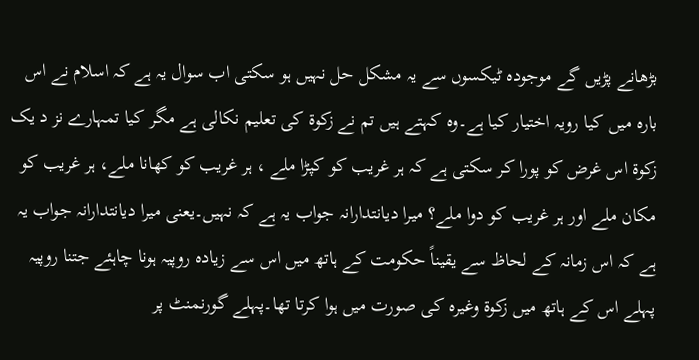بڑھانے پڑیں گے موجودہ ٹیکسوں سے یہ مشکل حل نہیں ہو سکتی اب سوال یہ ہے کہ اسلام نے اس بارہ میں کیا رویہ اختیار کیا ہے۔وہ کہتے ہیں تم نے زکوۃ کی تعلیم نکالی ہے مگر کیا تمہارے نز د یک زکوۃ اس غرض کو پورا کر سکتی ہے کہ ہر غریب کو کپڑا ملے ، ہر غریب کو کھانا ملے، ہر غریب کو مکان ملے اور ہر غریب کو دوا ملے؟ میرا دیانتدارانہ جواب یہ ہے کہ نہیں۔یعنی میرا دیانتدارانہ جواب یہ ہے کہ اس زمانہ کے لحاظ سے یقیناً حکومت کے ہاتھ میں اس سے زیادہ روپیہ ہونا چاہئے جتنا روپیہ پہلے اس کے ہاتھ میں زکوۃ وغیرہ کی صورت میں ہوا کرتا تھا۔پہلے گورنمنٹ پر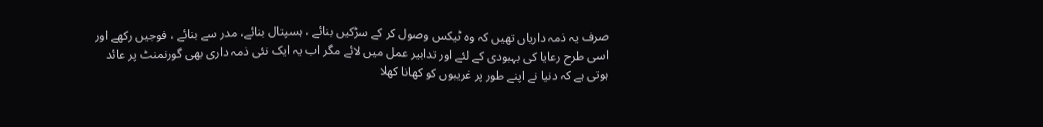صرف یہ ذمہ داریاں تھیں کہ وہ ٹیکس وصول کر کے سڑکیں بنائے ، ہسپتال بنائے، مدر سے بنائے ، فوجیں رکھے اور اسی طرح رعایا کی بہبودی کے لئے اور تدابیر عمل میں لائے مگر اب یہ ایک نئی ذمہ داری بھی گورنمنٹ پر عائد ہوتی ہے کہ دنیا نے اپنے طور پر غریبوں کو کھانا کھلا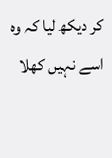کر دیکھ لیا کہ وہ اسے نہیں کھلا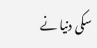سکی دنیا نے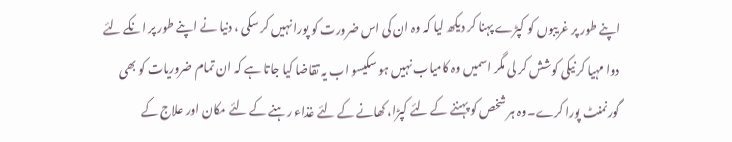اپنے طور پر غریبوں کو کپڑے پہنا کر دیکھ لیا کہ وہ ان کی اس ضرورت کو پورا نہیں کر سکی ، دنیا نے اپنے طور پر انکے لئے دوا مہیا کر نیکی کوشش کر لی مگر اسمیں وہ کامیاب نہیں ہو سکیسو اب یہ تقاضا کیا جاتا ہے کہ ان تمام ضروریات کو بھی گورنمنٹ پورا کرے۔وہ ہر شخص کو پہننے کے لئے کپڑا، کھانے کے لئے غذاء رہنے کے لئے مکان اور علاج کے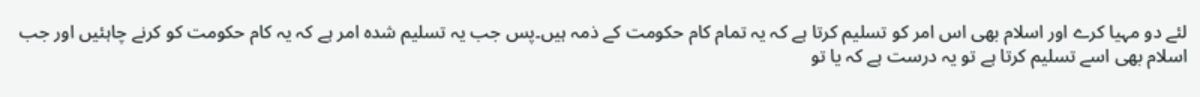لئے دو مہیا کرے اور اسلام بھی اس امر کو تسلیم کرتا ہے کہ یہ تمام کام حکومت کے ذمہ ہیں۔پس جب یہ تسلیم شدہ امر ہے کہ یہ کام حکومت کو کرنے چاہئیں اور جب اسلام بھی اسے تسلیم کرتا ہے تو یہ درست ہے کہ یا تو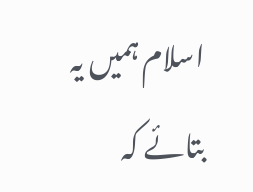اسلام ہمیں یہ بتائے کہ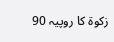زکوۃ کا روپیہ 90